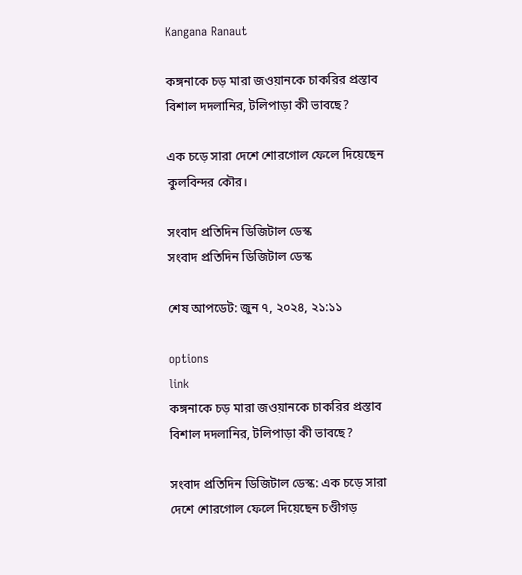Kangana Ranaut

কঙ্গনাকে চড় মারা জওয়ানকে চাকরির প্রস্তাব বিশাল দদলানির, টলিপাড়া কী ভাবছে?

এক চড়ে সারা দেশে শোরগোল ফেলে দিয়েছেন কুলবিন্দর কৌর।

সংবাদ প্রতিদিন ডিজিটাল ডেস্ক
সংবাদ প্রতিদিন ডিজিটাল ডেস্ক

শেষ আপডেট: জুন ৭, ২০২৪, ২১:১১

options
link
কঙ্গনাকে চড় মারা জওয়ানকে চাকরির প্রস্তাব বিশাল দদলানির, টলিপাড়া কী ভাবছে?

সংবাদ প্রতিদিন ডিজিটাল ডেস্ক: এক চড়ে সারা দেশে শোরগোল ফেলে দিয়েছেন চণ্ডীগড়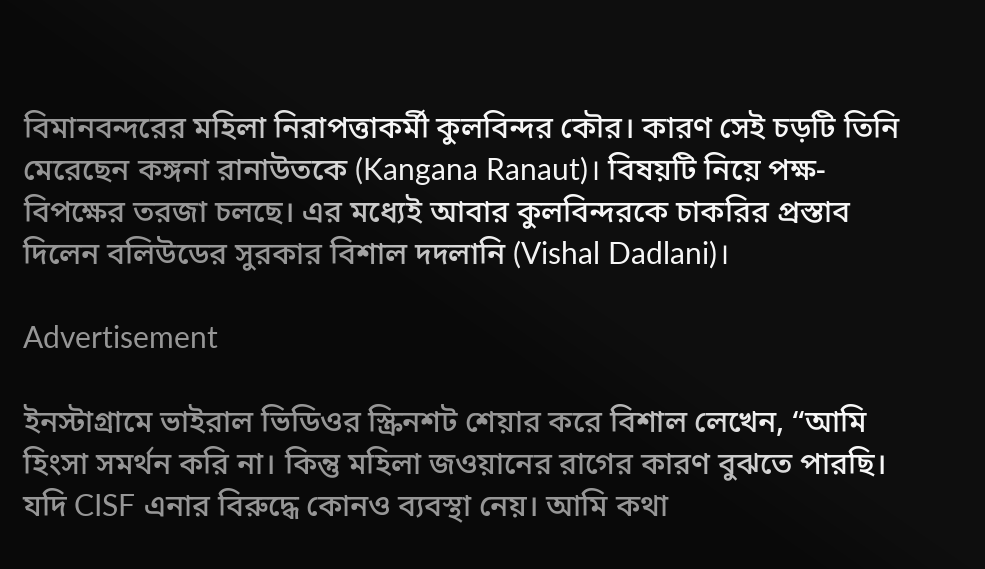বিমানবন্দরের মহিলা নিরাপত্তাকর্মী কুলবিন্দর কৌর। কারণ সেই চড়টি তিনি মেরেছেন কঙ্গনা রানাউতকে (Kangana Ranaut)। বিষয়টি নিয়ে পক্ষ-বিপক্ষের তরজা চলছে। এর মধ্যেই আবার কুলবিন্দরকে চাকরির প্রস্তাব দিলেন বলিউডের সুরকার বিশাল দদলানি (Vishal Dadlani)।

Advertisement

ইনস্টাগ্রামে ভাইরাল ভিডিওর স্ক্রিনশট শেয়ার করে বিশাল লেখেন, “আমি হিংসা সমর্থন করি না। কিন্তু মহিলা জওয়ানের রাগের কারণ বুঝতে পারছি। যদি CISF এনার বিরুদ্ধে কোনও ব্যবস্থা নেয়। আমি কথা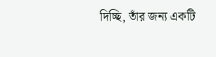দিচ্ছি, তাঁর জন্য একটি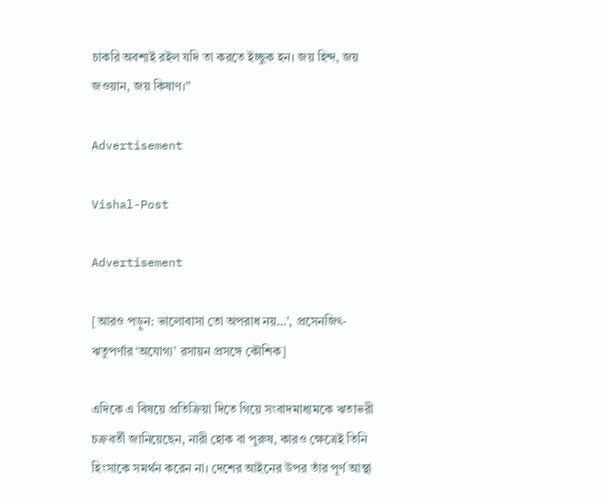চাকরি অবশ্যই রইল যদি তা করতে ইচ্ছুক হন। জয় হিন্দ, জয় জওয়ান, জয় কিষাণ।”

Advertisement

Vishal-Post

Advertisement

[আরও পড়ুন: ভালোবাসা তো অপরাধ নয়…’, প্রসেনজিৎ-ঋতুপর্ণার ‘অযোগ্য’ রসায়ন প্রসঙ্গে কৌশিক]

এদিকে এ বিষয়ে প্রতিক্রিয়া দিতে গিয়ে সংবাদমাধ্যমকে ঋতাভরী চক্রবর্তী জানিয়েছেন, নারী হোক বা পুরুষ, কারও ক্ষেত্রেই তিনি হিংসাকে সমর্থন করেন না। দেশের আইনের উপর তাঁর পূর্ণ আস্থা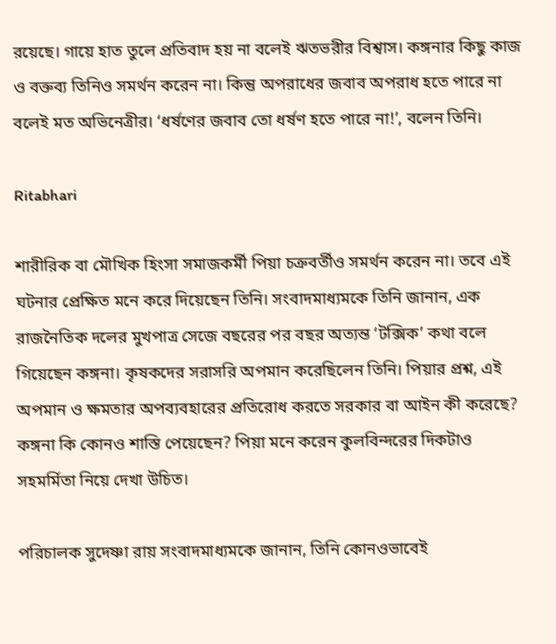রয়েছে। গায়ে হাত তুলে প্রতিবাদ হয় না বলেই ঋতভরীর বিশ্বাস। কঙ্গনার কিছু কাজ ও বক্তব্য তিনিও সমর্থন করেন না। কিন্তু অপরাধের জবাব অপরাধ হতে পারে না বলেই মত অভিনেত্রীর। ‘ধর্ষণের জবাব তো ধর্ষণ হতে পারে না!’, বলেন তিনি।

Ritabhari

শারীরিক বা মৌখিক হিংসা সমাজকর্মী পিয়া চক্রবর্তীও সমর্থন করেন না। তবে এই ঘটনার প্রেক্ষিত মনে করে দিয়েছেন তিনি। সংবাদমাধ্যমকে তিনি জানান, এক রাজনৈতিক দলের মুখপাত্র সেজে বছরের পর বছর অত্যন্ত ‘টক্সিক’ কথা বলে গিয়েছেন কঙ্গনা। কৃষকদের সরাসরি অপমান করেছিলেন তিনি। পিয়ার প্রশ্ন, এই অপমান ও ক্ষমতার অপব্যবহারের প্রতিরোধ করতে সরকার বা আইন কী করেছে? কঙ্গনা কি কোনও শাস্তি পেয়েছেন? পিয়া মনে করেন কুলবিন্দরের দিকটাও সহমর্মিতা নিয়ে দেখা উচিত।

পরিচালক সুদেষ্ণা রায় সংবাদমাধ্যমকে জানান, তিনি কোনওভাবেই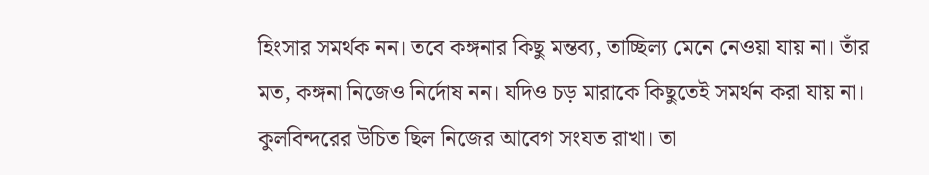হিংসার সমর্থক নন। তবে কঙ্গনার কিছু মন্তব্য, তাচ্ছিল্য মেনে নেওয়া যায় না। তাঁর মত, কঙ্গনা নিজেও নির্দোষ নন। যদিও চড় মারাকে কিছুতেই সমর্থন করা যায় না। কুলবিন্দরের উচিত ছিল নিজের আবেগ সংযত রাখা। তা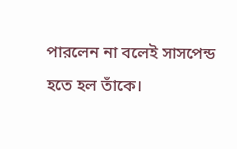পারলেন না বলেই সাসপেন্ড হতে হল তাঁকে।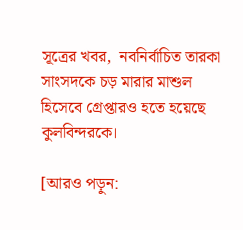সূত্রের খবর,  নবনির্বাচিত তারকা সাংসদকে চড় মারার মাশুল হিসেবে গ্রেপ্তারও হতে হয়েছে কুলবিন্দরকে।

[আরও পড়ুন: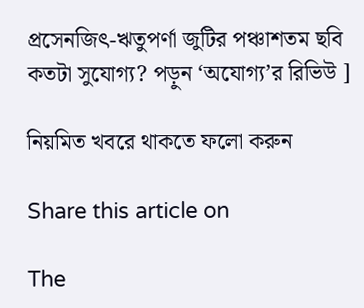প্রসেনজিৎ-ঋতুপর্ণা জুটির পঞ্চাশতম ছবি কতটা সুযোগ্য? পড়ুন ‘অযোগ্য’র রিভিউ ]

নিয়মিত খবরে থাকতে ফলো করুন

Share this article on

The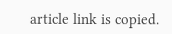article link is copied.